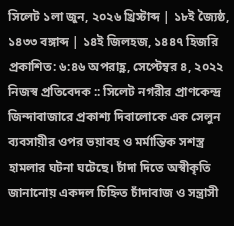সিলেট ১লা জুন, ২০২৬ খ্রিস্টাব্দ | ১৮ই জ্যৈষ্ঠ, ১৪৩৩ বঙ্গাব্দ | ১৪ই জিলহজ, ১৪৪৭ হিজরি
প্রকাশিত: ৬:৪৬ অপরাহ্ণ, সেপ্টেম্বর ৪, ২০২২
নিজস্ব প্রতিবেদক :: সিলেট নগরীর প্রাণকেন্দ্র জিন্দাবাজারে প্রকাশ্য দিবালোকে এক সেলুন ব্যবসায়ীর ওপর ভয়াবহ ও মর্মান্তিক সশস্ত্র হামলার ঘটনা ঘটেছে। চাঁদা দিতে অস্বীকৃতি জানানোয় একদল চিহ্নিত চাঁদাবাজ ও সন্ত্রাসী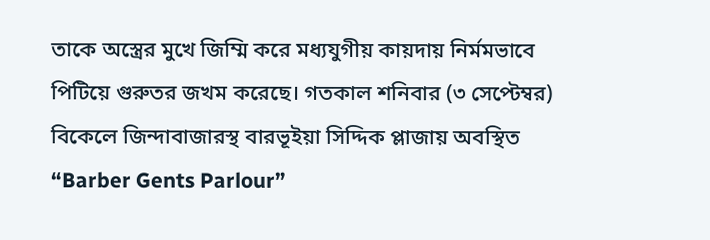তাকে অস্ত্রের মুখে জিম্মি করে মধ্যযুগীয় কায়দায় নির্মমভাবে পিটিয়ে গুরুতর জখম করেছে। গতকাল শনিবার (৩ সেপ্টেম্বর) বিকেলে জিন্দাবাজারস্থ বারভূইয়া সিদ্দিক প্লাজায় অবস্থিত “Barber Gents Parlour”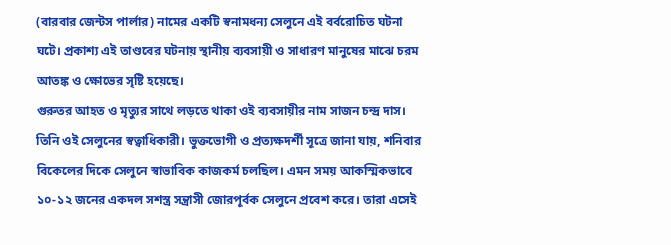(বারবার জেন্টস পার্লার) নামের একটি স্বনামধন্য সেলুনে এই বর্বরোচিত ঘটনা ঘটে। প্রকাশ্য এই তাণ্ডবের ঘটনায় স্থানীয় ব্যবসায়ী ও সাধারণ মানুষের মাঝে চরম আতঙ্ক ও ক্ষোভের সৃষ্টি হয়েছে।
গুরুতর আহত ও মৃত্যুর সাথে লড়তে থাকা ওই ব্যবসায়ীর নাম সাজন চন্দ্র দাস। তিনি ওই সেলুনের স্বত্বাধিকারী। ভুক্তভোগী ও প্রত্যক্ষদর্শী সূত্রে জানা যায়, শনিবার বিকেলের দিকে সেলুনে স্বাভাবিক কাজকর্ম চলছিল। এমন সময় আকস্মিকভাবে ১০-১২ জনের একদল সশস্ত্র সন্ত্রাসী জোরপূর্বক সেলুনে প্রবেশ করে। তারা এসেই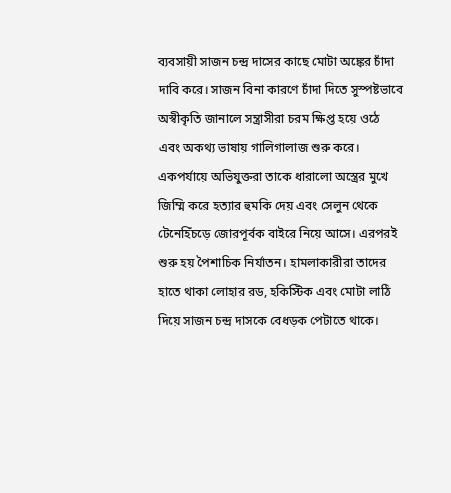ব্যবসায়ী সাজন চন্দ্র দাসের কাছে মোটা অঙ্কের চাঁদা দাবি করে। সাজন বিনা কারণে চাঁদা দিতে সুস্পষ্টভাবে অস্বীকৃতি জানালে সন্ত্রাসীরা চরম ক্ষিপ্ত হয়ে ওঠে এবং অকথ্য ভাষায় গালিগালাজ শুরু করে।
একপর্যায়ে অভিযুক্তরা তাকে ধারালো অস্ত্রের মুখে জিম্মি করে হত্যার হুমকি দেয় এবং সেলুন থেকে টেনেহিঁচড়ে জোরপূর্বক বাইরে নিয়ে আসে। এরপরই শুরু হয় পৈশাচিক নির্যাতন। হামলাকারীরা তাদের হাতে থাকা লোহার রড, হকিস্টিক এবং মোটা লাঠি দিয়ে সাজন চন্দ্র দাসকে বেধড়ক পেটাতে থাকে।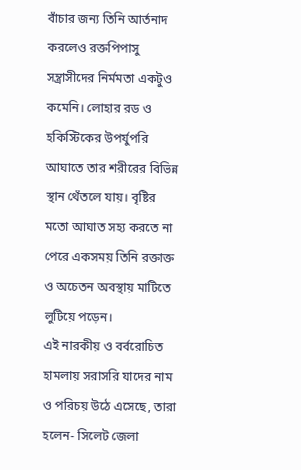বাঁচার জন্য তিনি আর্তনাদ করলেও রক্তপিপাসু সন্ত্রাসীদের নির্মমতা একটুও কমেনি। লোহার রড ও হকিস্টিকের উপর্যুপরি আঘাতে তার শরীরের বিভিন্ন স্থান থেঁতলে যায়। বৃষ্টির মতো আঘাত সহ্য করতে না পেরে একসময় তিনি রক্তাক্ত ও অচেতন অবস্থায় মাটিতে লুটিয়ে পড়েন।
এই নারকীয় ও বর্বরোচিত হামলায় সরাসরি যাদের নাম ও পরিচয় উঠে এসেছে, তারা হলেন- সিলেট জেলা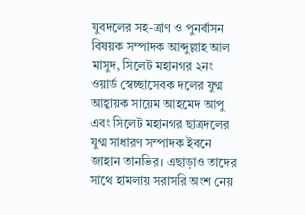যুবদলের সহ-ত্রাণ ও পুনর্বাসন বিষয়ক সম্পাদক আব্দুল্লাহ আল মাসুদ, সিলেট মহানগর ২নং ওয়ার্ড স্বেচ্ছাসেবক দলের যুগ্ম আহ্বায়ক সায়েম আহমেদ আপু এবং সিলেট মহানগর ছাত্রদলের যুগ্ম সাধারণ সম্পাদক ইবনে জাহান তানভির। এছাড়াও তাদের সাথে হামলায় সরাসরি অংশ নেয়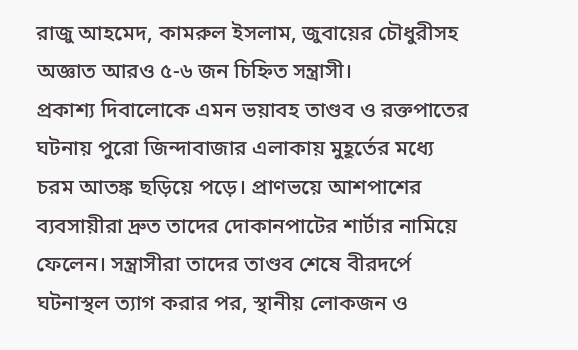রাজু আহমেদ, কামরুল ইসলাম, জুবায়ের চৌধুরীসহ অজ্ঞাত আরও ৫-৬ জন চিহ্নিত সন্ত্রাসী।
প্রকাশ্য দিবালোকে এমন ভয়াবহ তাণ্ডব ও রক্তপাতের ঘটনায় পুরো জিন্দাবাজার এলাকায় মুহূর্তের মধ্যে চরম আতঙ্ক ছড়িয়ে পড়ে। প্রাণভয়ে আশপাশের ব্যবসায়ীরা দ্রুত তাদের দোকানপাটের শার্টার নামিয়ে ফেলেন। সন্ত্রাসীরা তাদের তাণ্ডব শেষে বীরদর্পে ঘটনাস্থল ত্যাগ করার পর, স্থানীয় লোকজন ও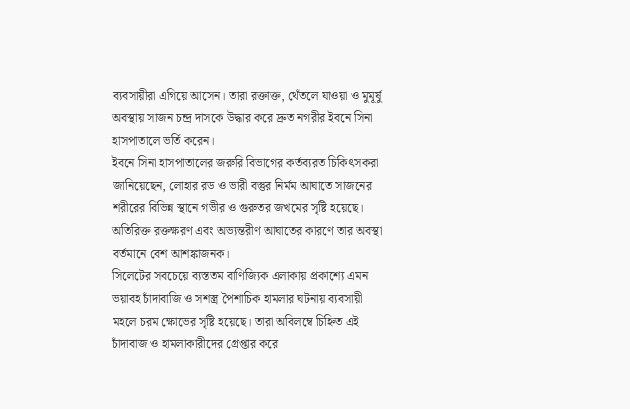ব্যবসায়ীরা এগিয়ে আসেন। তারা রক্তাক্ত, থেঁতলে যাওয়া ও মুমূর্ষু অবস্থায় সাজন চন্দ্র দাসকে উদ্ধার করে দ্রুত নগরীর ইবনে সিনা হাসপাতালে ভর্তি করেন।
ইবনে সিনা হাসপাতালের জরুরি বিভাগের কর্তব্যরত চিকিৎসকরা জানিয়েছেন, লোহার রড ও ভারী বস্তুর নির্মম আঘাতে সাজনের শরীরের বিভিন্ন স্থানে গভীর ও গুরুতর জখমের সৃষ্টি হয়েছে। অতিরিক্ত রক্তক্ষরণ এবং অভ্যন্তরীণ আঘাতের কারণে তার অবস্থা বর্তমানে বেশ আশঙ্কাজনক।
সিলেটের সবচেয়ে ব্যস্ততম বাণিজ্যিক এলাকায় প্রকাশ্যে এমন ভয়াবহ চাঁদাবাজি ও সশস্ত্র পৈশাচিক হামলার ঘটনায় ব্যবসায়ী মহলে চরম ক্ষোভের সৃষ্টি হয়েছে। তারা অবিলম্বে চিহ্নিত এই চাঁদাবাজ ও হামলাকারীদের গ্রেপ্তার করে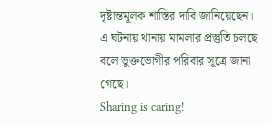দৃষ্টান্তমূলক শাস্তির দাবি জানিয়েছেন। এ ঘটনায় থানায় মামলার প্রস্তুতি চলছে বলে ভুক্তভোগীর পরিবার সূত্রে জানা গেছে।
Sharing is caring!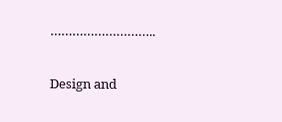………………………..

Design and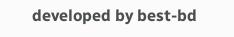developed by best-bd